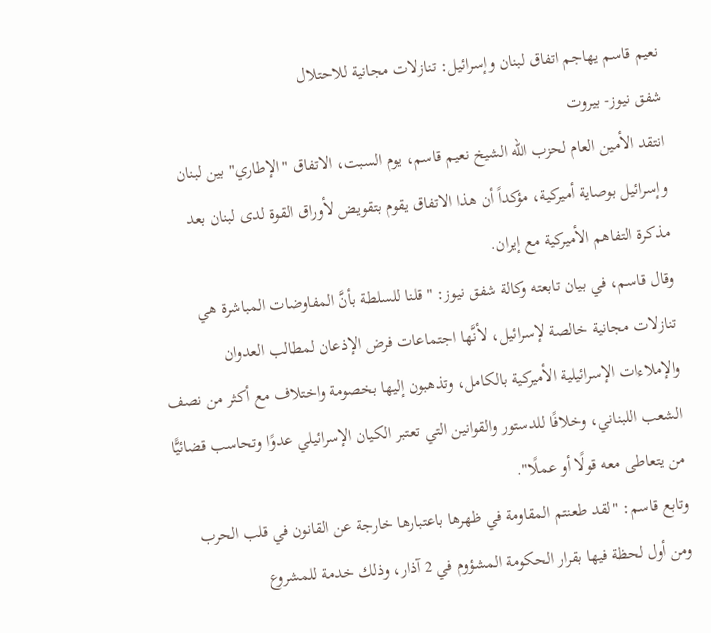نعيم قاسم يهاجم اتفاق لبنان وإسرائيل: تنازلات مجانية للاحتلال
شفق نيوز- بيروت
انتقد الأمين العام لحزب الله الشيخ نعيم قاسم، يوم السبت، الاتفاق "الإطاري" بين لبنان وإسرائيل بوصاية أميركية، مؤكداً أن هذا الاتفاق يقوم بتقويض لأوراق القوة لدى لبنان بعد مذكرة التفاهم الأميركية مع إيران.
وقال قاسم، في بيان تابعته وكالة شفق نيوز: "قلنا للسلطة بأنَّ المفاوضات المباشرة هي تنازلات مجانية خالصة لإسرائيل، لأنَّها اجتماعات فرض الإذعان لمطالب العدوان والإملاءات الإسرائيلية الأميركية بالكامل، وتذهبون إليها بخصومة واختلاف مع أكثر من نصف الشعب اللبناني، وخلافًا للدستور والقوانين التي تعتبر الكيان الإسرائيلي عدوًا وتحاسب قضائيًّا من يتعاطى معه قولًا أو عملًا".
وتابع قاسم: "لقد طعنتم المقاومة في ظهرها باعتبارها خارجة عن القانون في قلب الحرب ومن أول لحظة فيها بقرار الحكومة المشؤوم في 2 آذار، وذلك خدمة للمشروع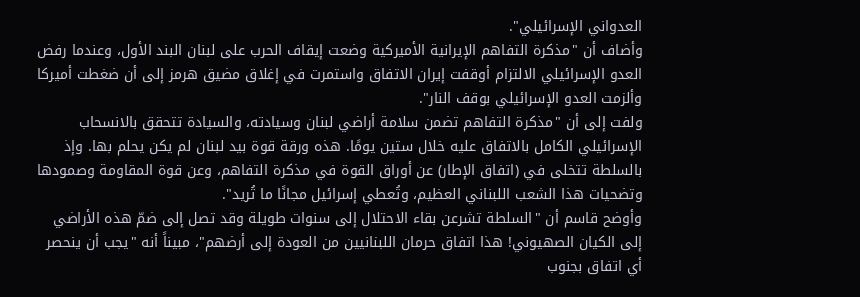العدواني الإسرائيلي".
وأضاف أن "مذكرة التفاهم الإيرانية الأميركية وضعت إيقاف الحرب على لبنان البند الأول، وعندما رفض العدو الإسرائيلي الالتزام أوقفت إيران الاتفاق واستمرت في إغلاق مضيق هرمز إلى أن ضغطت أميركا وألزمت العدو الإسرائيلي بوقف النار".
ولفت إلى أن "مذكرة التفاهم تضمن سلامة أراضي لبنان وسيادته، والسيادة تتحقق بالانسحاب الإسرائيلي الكامل بالاتفاق عليه خلال ستين يومًا. هذه ورقة قوة بيد لبنان لم يكن يحلم بها. وإذ بالسلطة تتخلى في (اتفاق الإطار) عن أوراق القوة في مذكرة التفاهم، وعن قوة المقاومة وصمودها وتضحيات هذا الشعب اللبناني العظيم، وتُعطي إسرائيل مجانًا ما تُريد".
وأوضح قاسم أن "السلطة تشرعن بقاء الاحتلال إلى سنوات طويلة وقد تصل إلى ضمّ هذه الأراضي إلى الكيان الصهيوني! هذا اتفاق حرمان اللبنانيين من العودة إلى أرضهم"، مبيناً أنه "يجب أن ينحصر أي اتفاق بجنوب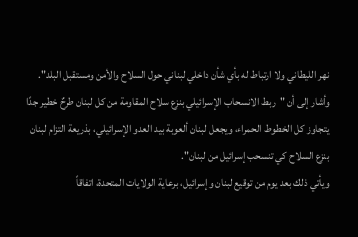نهر الليطاني ولا ارتباط له بأي شأن داخلي لبناني حول السلاح والأمن ومستقبل البلد".
وأشار إلى أن "ربط الانسحاب الإسرائيلي بنزع سلاح المقاومة من كل لبنان طرحٌ خطير جدًا يتجاوز كل الخطوط الحمراء، ويجعل لبنان ألعوبة بيد العدو الإسرائيلي، بذريعة التزام لبنان بنزع السلاح كي تنسحب إسرائيل من لبنان".
ويأتي ذلك بعد يوم من توقيع لبنان وإسرائيل، برعاية الولايات المتحدة، اتفاقاً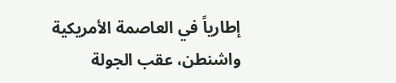إطارياً في العاصمة الأمريكية واشنطن، عقب الجولة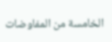الخامسة من المفاوضات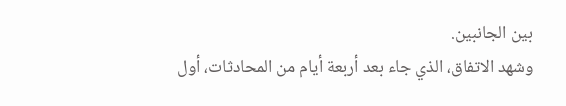بين الجانبين.
وشهد الاتفاق، الذي جاء بعد أربعة أيام من المحادثات، أول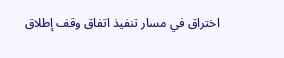اختراق في مسار تنفيذ اتفاق وقف إطلاق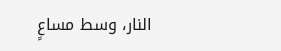النار، وسط مساعٍ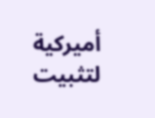أميركية لتثبيت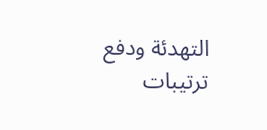التهدئة ودفع ترتيبات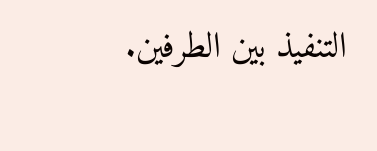التنفيذ بين الطرفين.